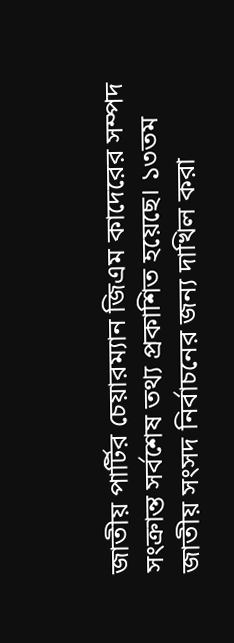জাতীয় পার্টির চেয়ারম্যান জিএম কাদেরের সম্পদ সংক্রান্ত সর্বশেষ তথ্য প্রকাশিত হয়েছে। ১৩তম জাতীয় সংসদ নির্বাচনের জন্য দাখিল করা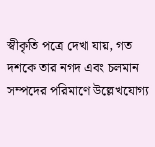স্বীকৃতি পত্রে দেখা যায়, গত দশকে তার নগদ এবং চলমান সম্পদের পরিমাণে উল্লেখযোগ্য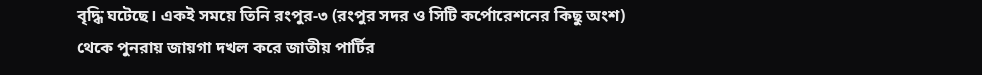বৃদ্ধি ঘটেছে। একই সময়ে তিনি রংপুর‑৩ (রংপুর সদর ও সিটি কর্পোরেশনের কিছু অংশ) থেকে পুনরায় জায়গা দখল করে জাতীয় পার্টির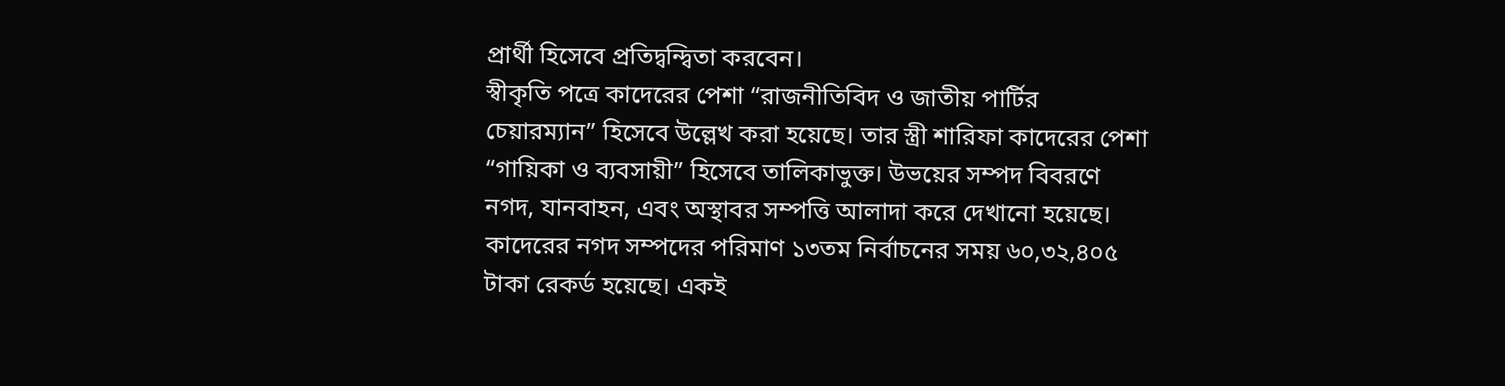প্রার্থী হিসেবে প্রতিদ্বন্দ্বিতা করবেন।
স্বীকৃতি পত্রে কাদেরের পেশা “রাজনীতিবিদ ও জাতীয় পার্টির চেয়ারম্যান” হিসেবে উল্লেখ করা হয়েছে। তার স্ত্রী শারিফা কাদেরের পেশা “গায়িকা ও ব্যবসায়ী” হিসেবে তালিকাভুক্ত। উভয়ের সম্পদ বিবরণে নগদ, যানবাহন, এবং অস্থাবর সম্পত্তি আলাদা করে দেখানো হয়েছে।
কাদেরের নগদ সম্পদের পরিমাণ ১৩তম নির্বাচনের সময় ৬০,৩২,৪০৫ টাকা রেকর্ড হয়েছে। একই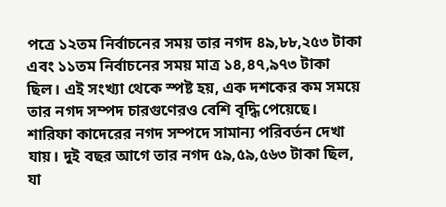পত্রে ১২তম নির্বাচনের সময় তার নগদ ৪৯,৮৮,২৫৩ টাকা এবং ১১তম নির্বাচনের সময় মাত্র ১৪,৪৭,৯৭৩ টাকা ছিল। এই সংখ্যা থেকে স্পষ্ট হয়, এক দশকের কম সময়ে তার নগদ সম্পদ চারগুণেরও বেশি বৃদ্ধি পেয়েছে।
শারিফা কাদেরের নগদ সম্পদে সামান্য পরিবর্তন দেখা যায়। দুই বছর আগে তার নগদ ৫৯,৫৯,৫৬৩ টাকা ছিল, যা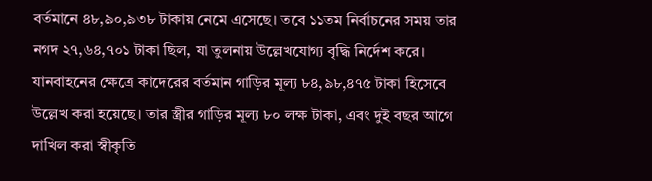বর্তমানে ৪৮,৯০,৯৩৮ টাকায় নেমে এসেছে। তবে ১১তম নির্বাচনের সময় তার নগদ ২৭,৬৪,৭০১ টাকা ছিল, যা তুলনায় উল্লেখযোগ্য বৃদ্ধি নির্দেশ করে।
যানবাহনের ক্ষেত্রে কাদেরের বর্তমান গাড়ির মূল্য ৮৪,৯৮,৪৭৫ টাকা হিসেবে উল্লেখ করা হয়েছে। তার স্ত্রীর গাড়ির মূল্য ৮০ লক্ষ টাকা, এবং দুই বছর আগে দাখিল করা স্বীকৃতি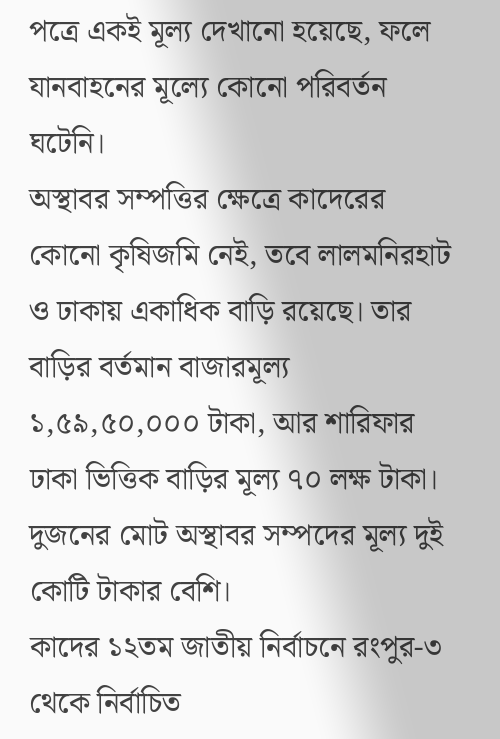পত্রে একই মূল্য দেখানো হয়েছে, ফলে যানবাহনের মূল্যে কোনো পরিবর্তন ঘটেনি।
অস্থাবর সম্পত্তির ক্ষেত্রে কাদেরের কোনো কৃষিজমি নেই, তবে লালমনিরহাট ও ঢাকায় একাধিক বাড়ি রয়েছে। তার বাড়ির বর্তমান বাজারমূল্য ১,৫৯,৫০,০০০ টাকা, আর শারিফার ঢাকা ভিত্তিক বাড়ির মূল্য ৭০ লক্ষ টাকা। দুজনের মোট অস্থাবর সম্পদের মূল্য দুই কোটি টাকার বেশি।
কাদের ১২তম জাতীয় নির্বাচনে রংপুর‑৩ থেকে নির্বাচিত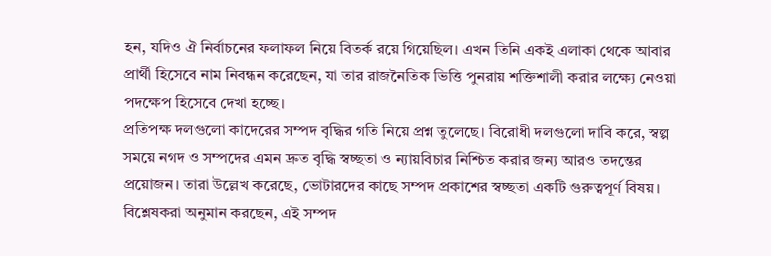হন, যদিও ঐ নির্বাচনের ফলাফল নিয়ে বিতর্ক রয়ে গিয়েছিল। এখন তিনি একই এলাকা থেকে আবার প্রার্থী হিসেবে নাম নিবন্ধন করেছেন, যা তার রাজনৈতিক ভিত্তি পুনরায় শক্তিশালী করার লক্ষ্যে নেওয়া পদক্ষেপ হিসেবে দেখা হচ্ছে।
প্রতিপক্ষ দলগুলো কাদেরের সম্পদ বৃদ্ধির গতি নিয়ে প্রশ্ন তুলেছে। বিরোধী দলগুলো দাবি করে, স্বল্প সময়ে নগদ ও সম্পদের এমন দ্রুত বৃদ্ধি স্বচ্ছতা ও ন্যায়বিচার নিশ্চিত করার জন্য আরও তদন্তের প্রয়োজন। তারা উল্লেখ করেছে, ভোটারদের কাছে সম্পদ প্রকাশের স্বচ্ছতা একটি গুরুত্বপূর্ণ বিষয়।
বিশ্লেষকরা অনুমান করছেন, এই সম্পদ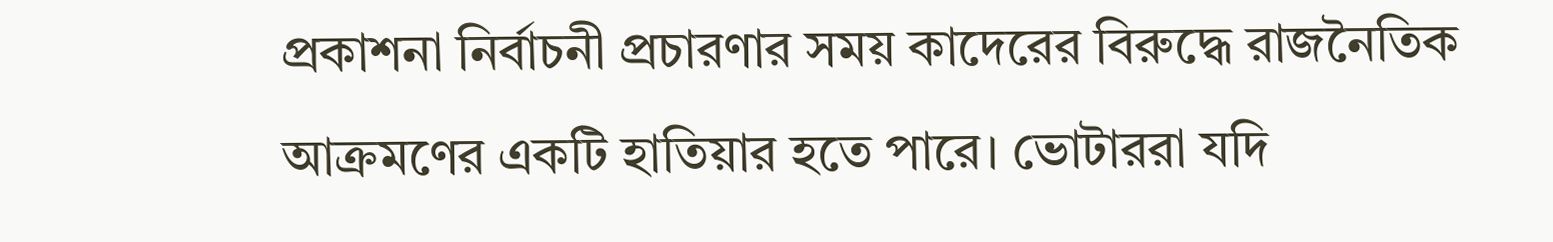প্রকাশনা নির্বাচনী প্রচারণার সময় কাদেরের বিরুদ্ধে রাজনৈতিক আক্রমণের একটি হাতিয়ার হতে পারে। ভোটাররা যদি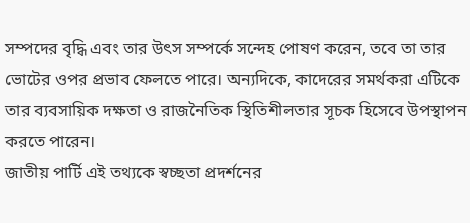সম্পদের বৃদ্ধি এবং তার উৎস সম্পর্কে সন্দেহ পোষণ করেন, তবে তা তার ভোটের ওপর প্রভাব ফেলতে পারে। অন্যদিকে, কাদেরের সমর্থকরা এটিকে তার ব্যবসায়িক দক্ষতা ও রাজনৈতিক স্থিতিশীলতার সূচক হিসেবে উপস্থাপন করতে পারেন।
জাতীয় পার্টি এই তথ্যকে স্বচ্ছতা প্রদর্শনের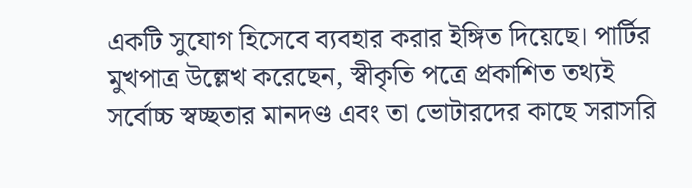একটি সুযোগ হিসেবে ব্যবহার করার ইঙ্গিত দিয়েছে। পার্টির মুখপাত্র উল্লেখ করেছেন, স্বীকৃতি পত্রে প্রকাশিত তথ্যই সর্বোচ্চ স্বচ্ছতার মানদণ্ড এবং তা ভোটারদের কাছে সরাসরি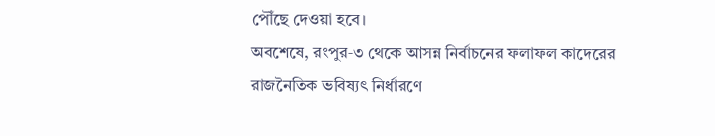পৌঁছে দেওয়া হবে।
অবশেষে, রংপুর‑৩ থেকে আসন্ন নির্বাচনের ফলাফল কাদেরের রাজনৈতিক ভবিষ্যৎ নির্ধারণে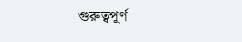গুরুত্বপূর্ণ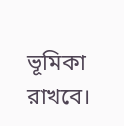ভূমিকা রাখবে।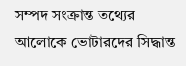সম্পদ সংক্রান্ত তথ্যের আলোকে ভোটারদের সিদ্ধান্ত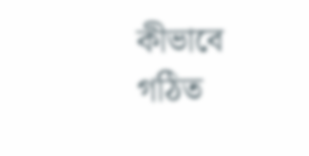কীভাবে গঠিত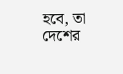হবে, তা দেশের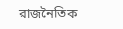রাজনৈতিক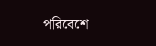পরিবেশে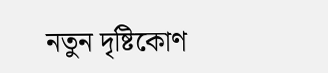নতুন দৃষ্টিকোণ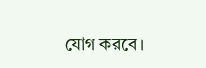যোগ করবে।